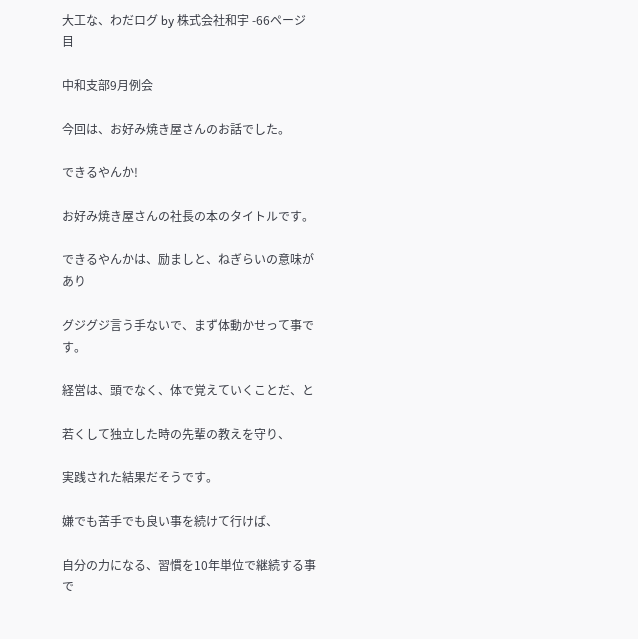大工な、わだログ by 株式会社和宇 -66ページ目

中和支部9月例会

今回は、お好み焼き屋さんのお話でした。

できるやんか!

お好み焼き屋さんの社長の本のタイトルです。

できるやんかは、励ましと、ねぎらいの意味があり

グジグジ言う手ないで、まず体動かせって事です。

経営は、頭でなく、体で覚えていくことだ、と

若くして独立した時の先輩の教えを守り、

実践された結果だそうです。

嫌でも苦手でも良い事を続けて行けば、

自分の力になる、習慣を10年単位で継続する事で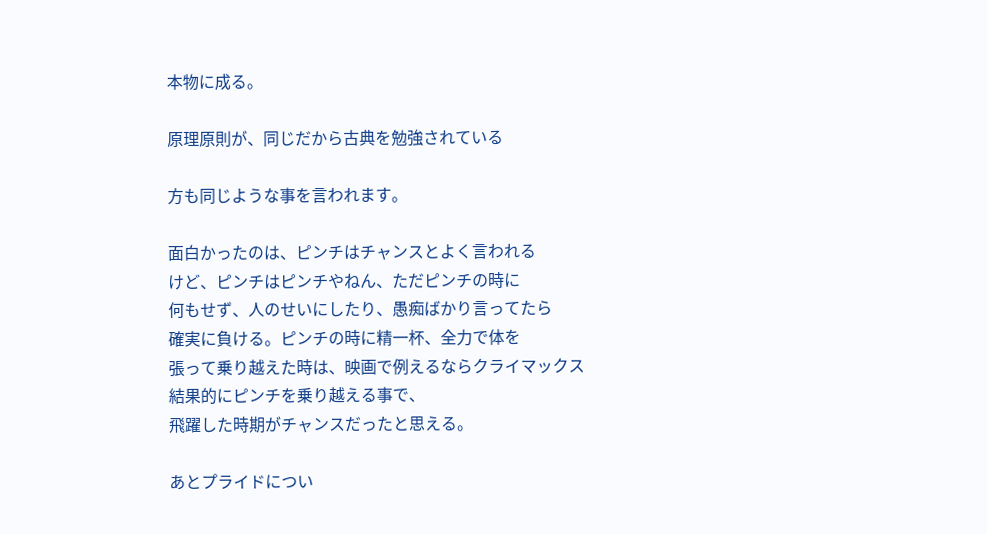本物に成る。

原理原則が、同じだから古典を勉強されている

方も同じような事を言われます。

面白かったのは、ピンチはチャンスとよく言われる
けど、ピンチはピンチやねん、ただピンチの時に
何もせず、人のせいにしたり、愚痴ばかり言ってたら
確実に負ける。ピンチの時に精一杯、全力で体を
張って乗り越えた時は、映画で例えるならクライマックス
結果的にピンチを乗り越える事で、
飛躍した時期がチャンスだったと思える。

あとプライドについ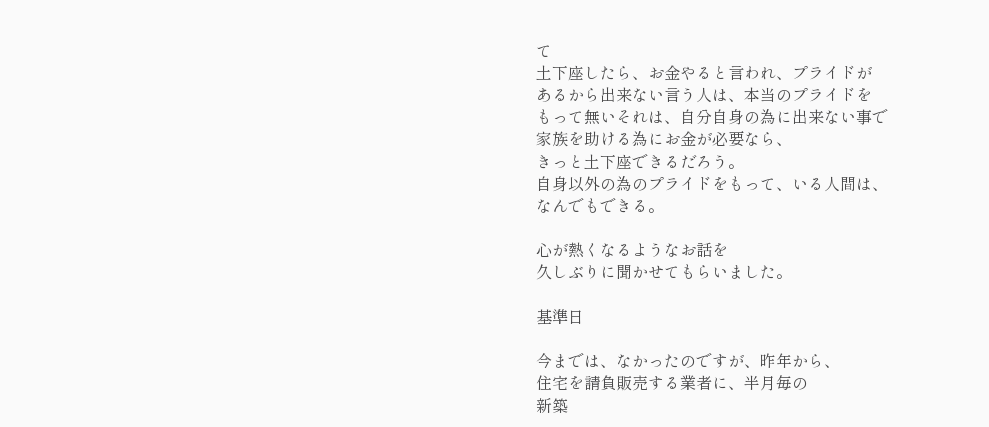て
土下座したら、お金やると言われ、プライドが
あるから出来ない言う人は、本当のプライドを
もって無いそれは、自分自身の為に出来ない事で
家族を助ける為にお金が必要なら、
きっと土下座できるだろう。
自身以外の為のプライドをもって、いる人間は、
なんでもできる。

心が熱くなるようなお話を
久しぶりに聞かせてもらいました。

基準日

今までは、なかったのですが、昨年から、
住宅を請負販売する業者に、半月毎の
新築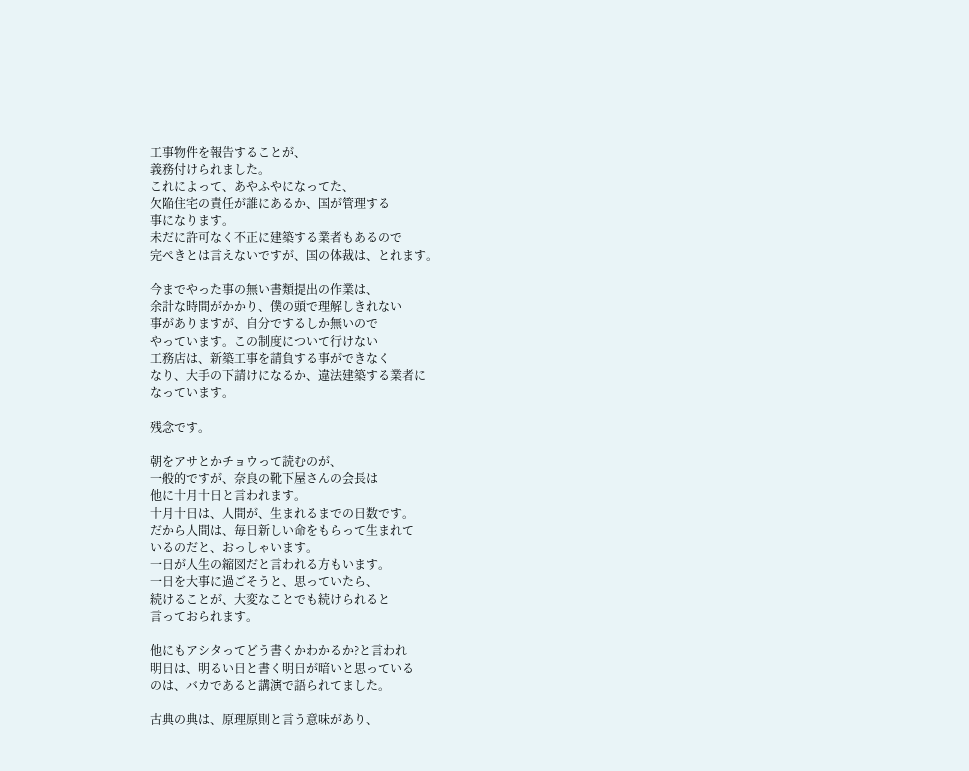工事物件を報告することが、
義務付けられました。
これによって、あやふやになってた、
欠陥住宅の責任が誰にあるか、国が管理する
事になります。
未だに許可なく不正に建築する業者もあるので
完ぺきとは言えないですが、国の体裁は、とれます。

今までやった事の無い書類提出の作業は、
余計な時間がかかり、僕の頭で理解しきれない
事がありますが、自分でするしか無いので
やっています。この制度について行けない
工務店は、新築工事を請負する事ができなく
なり、大手の下請けになるか、違法建築する業者に
なっています。

残念です。

朝をアサとかチョウって読むのが、
一般的ですが、奈良の靴下屋さんの会長は
他に十月十日と言われます。
十月十日は、人間が、生まれるまでの日数です。
だから人間は、毎日新しい命をもらって生まれて
いるのだと、おっしゃいます。
一日が人生の縮図だと言われる方もいます。
一日を大事に過ごそうと、思っていたら、
続けることが、大変なことでも続けられると
言っておられます。

他にもアシタってどう書くかわかるか?と言われ
明日は、明るい日と書く明日が暗いと思っている
のは、バカであると講演で語られてました。

古典の典は、原理原則と言う意味があり、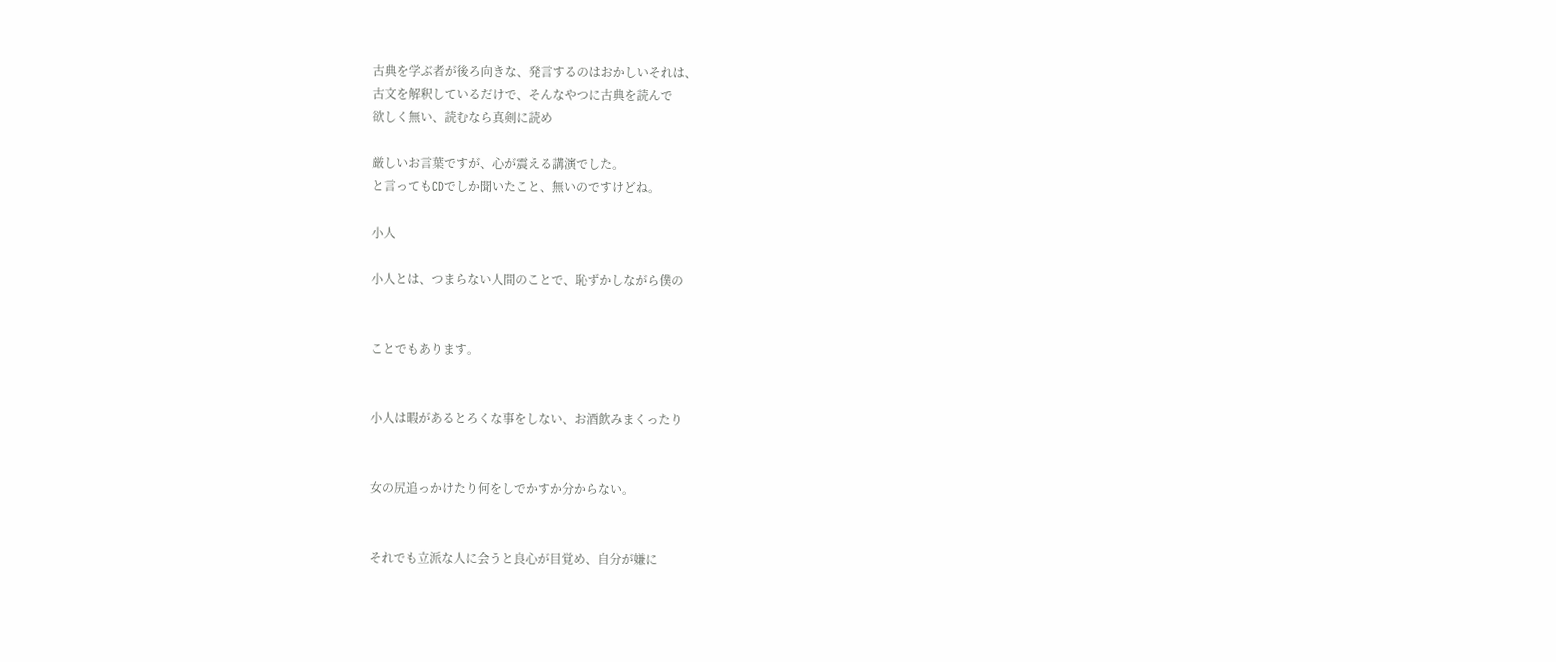古典を学ぶ者が後ろ向きな、発言するのはおかしいそれは、
古文を解釈しているだけで、そんなやつに古典を読んで
欲しく無い、読むなら真剣に読め

厳しいお言葉ですが、心が震える講演でした。
と言ってもCDでしか聞いたこと、無いのですけどね。

小人

小人とは、つまらない人間のことで、恥ずかしながら僕の


ことでもあります。


小人は暇があるとろくな事をしない、お酒飲みまくったり


女の尻追っかけたり何をしでかすか分からない。


それでも立派な人に会うと良心が目覚め、自分が嫌に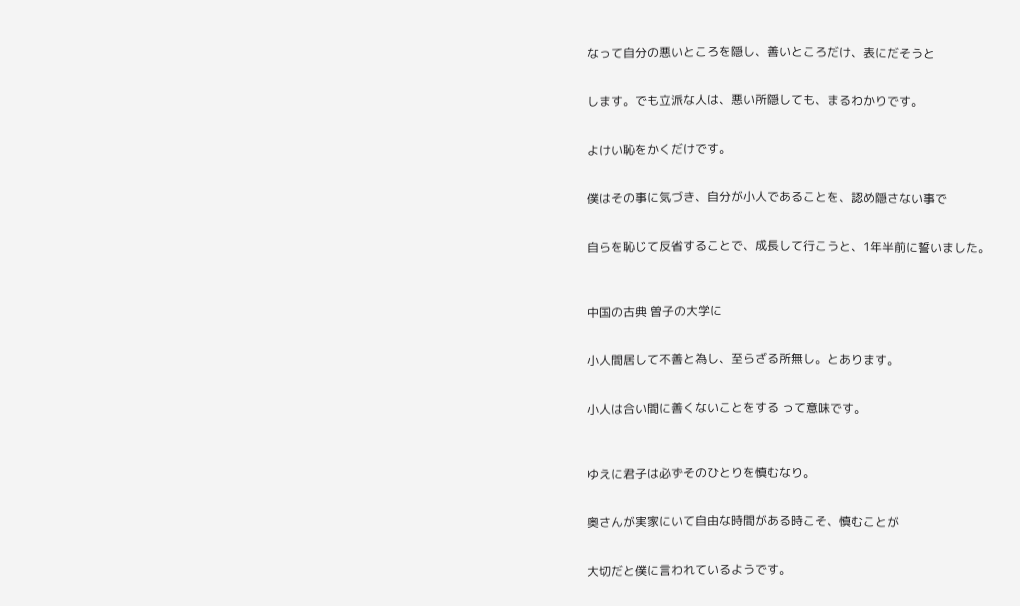なって自分の悪いところを隠し、善いところだけ、表にだそうと


します。でも立派な人は、悪い所隠しても、まるわかりです。


よけい恥をかくだけです。


僕はその事に気づき、自分が小人であることを、認め隠さない事で


自らを恥じて反省することで、成長して行こうと、1年半前に誓いました。



中国の古典 曽子の大学に


小人間居して不善と為し、至らざる所無し。とあります。


小人は合い間に善くないことをする って意味です。



ゆえに君子は必ずそのひとりを慎むなり。


奥さんが実家にいて自由な時間がある時こそ、慎むことが


大切だと僕に言われているようです。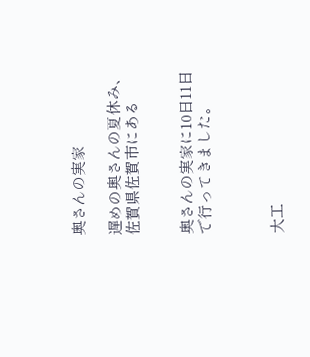奥さんの実家

遅めの奥さんの夏休み、佐賀県佐賀市にある


奥さんの実家に10日11日で行ってきました。



大工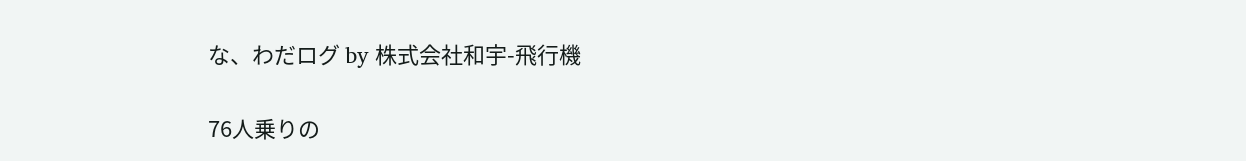な、わだログ by 株式会社和宇-飛行機

76人乗りの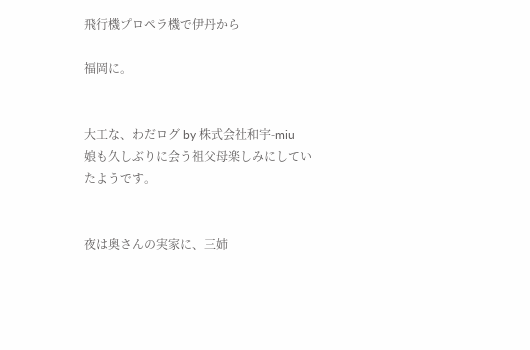飛行機プロペラ機で伊丹から

福岡に。


大工な、わだログ by 株式会社和宇-miu
娘も久しぶりに会う祖父母楽しみにしていたようです。


夜は奥さんの実家に、三姉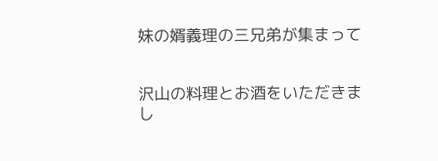妹の婿義理の三兄弟が集まって


沢山の料理とお酒をいただきまし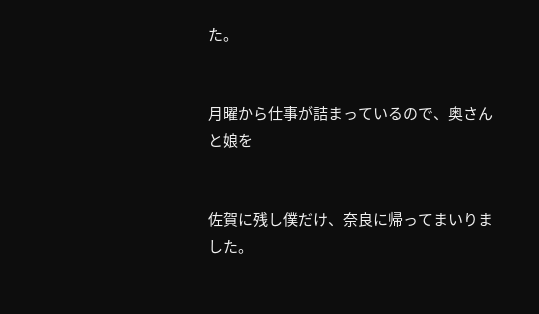た。


月曜から仕事が詰まっているので、奥さんと娘を


佐賀に残し僕だけ、奈良に帰ってまいりました。